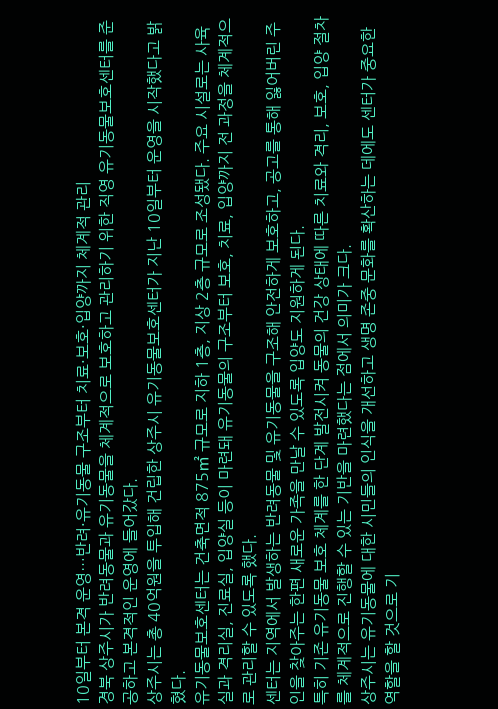10일부터 본격 운영…반려·유기동물 구조부터 치료·보호·입양까지 체계적 관리
경북 상주시가 반려동물과 유기동물을 체계적으로 보호하고 관리하기 위한 직영 유기동물보호센터를 준공하고 본격적인 운영에 들어갔다.
상주시는 총 40억원을 투입해 건립한 상주시 유기동물보호센터가 지난 10일부터 운영을 시작했다고 밝혔다.
유기동물보호센터는 건축면적 875㎡ 규모로 지하 1층, 지상 2층 규모로 조성됐다. 주요 시설로는 사육실과 격리실, 진료실, 입양실 등이 마련돼 유기동물의 구조부터 보호, 치료, 입양까지 전 과정을 체계적으로 관리할 수 있도록 했다.
센터는 지역에서 발생하는 반려동물 및 유기동물을 구조해 안전하게 보호하고, 공고를 통해 잃어버린 주인을 찾아주는 한편 새로운 가족을 만날 수 있도록 입양도 지원하게 된다.
특히 기존 유기동물 보호 체계를 한 단계 발전시켜 동물의 건강 상태에 따른 치료와 격리, 보호, 입양 절차를 체계적으로 진행할 수 있는 기반을 마련했다는 점에서 의미가 크다.
상주시는 유기동물에 대한 시민들의 인식을 개선하고 생명 존중 문화를 확산하는 데에도 센터가 중요한 역할을 할 것으로 기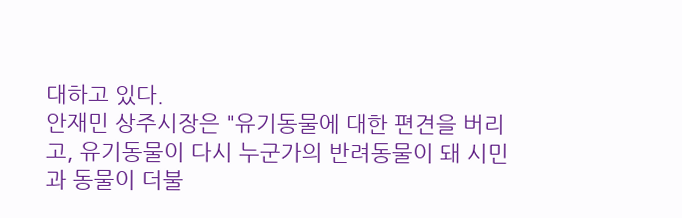대하고 있다.
안재민 상주시장은 "유기동물에 대한 편견을 버리고, 유기동물이 다시 누군가의 반려동물이 돼 시민과 동물이 더불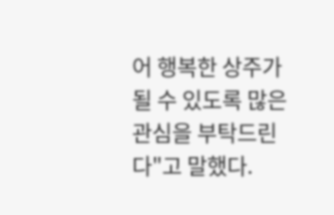어 행복한 상주가 될 수 있도록 많은 관심을 부탁드린다"고 말했다.